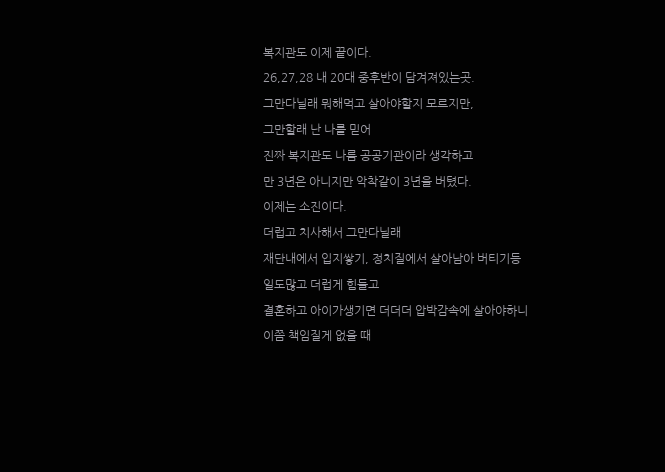복지관도 이제 끝이다.
26,27,28 내 20대 중후반이 담겨져있는곳.
그만다닐래 뭐해먹고 살아야할지 모르지만,
그만할래 난 나를 믿어
진짜 복지관도 나름 공공기관이라 생각하고
만 3년은 아니지만 악착같이 3년을 버텼다.
이제는 소진이다.
더럽고 치사해서 그만다닐래
재단내에서 입지쌓기, 정치질에서 살아남아 버티기등
일도많고 더럽게 힘들고
결혼하고 아이가생기면 더더더 압박감속에 살아야하니
이쯤 책임질게 없을 때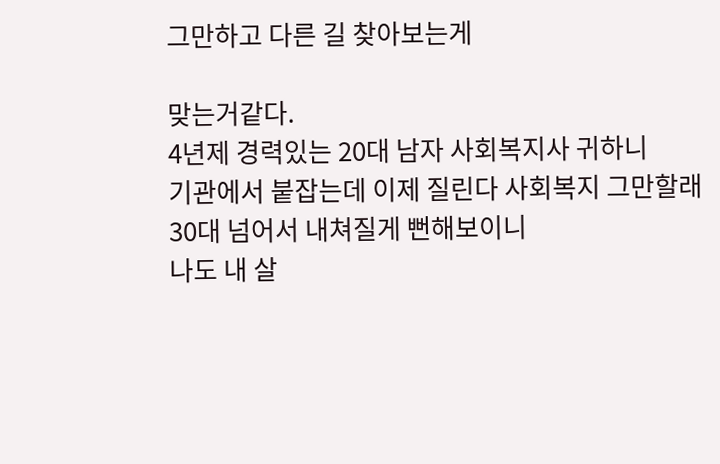그만하고 다른 길 찾아보는게

맞는거같다.
4년제 경력있는 20대 남자 사회복지사 귀하니
기관에서 붙잡는데 이제 질린다 사회복지 그만할래
30대 넘어서 내쳐질게 뻔해보이니
나도 내 살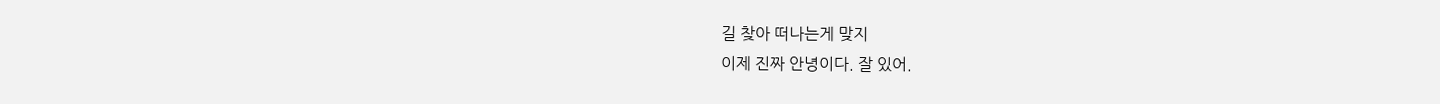길 찾아 떠나는게 맞지
이제 진짜 안녕이다. 잘 있어.